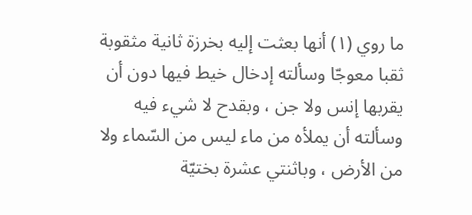ما روي (١) أنها بعثت إليه بخرزة ثانية مثقوبة ثقبا معوجّا وسألته إدخال خيط فيها دون أن يقربها إنس ولا جن ، وبقدح لا شيء فيه وسألته أن يملأه من ماء ليس من السّماء ولا من الأرض ، وباثنتي عشرة بختيّة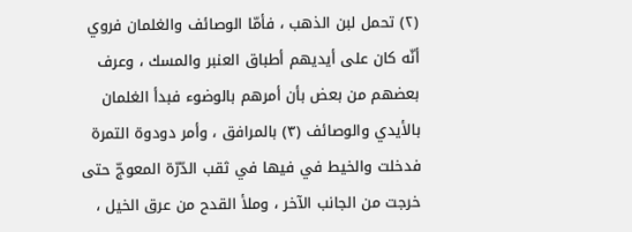(٢) تحمل لبن الذهب ، فأمّا الوصائف والغلمان فروي أنّه كان على أيديهم أطباق العنبر والمسك ، وعرف بعضهم من بعض بأن أمرهم بالوضوء فبدأ الغلمان بالأيدي والوصائف (٣) بالمرافق ، وأمر دودوة التمرة فدخلت والخيط في فيها في ثقب الدّرّة المعوجّ حتى خرجت من الجانب الآخر ، وملأ القدح من عرق الخيل ،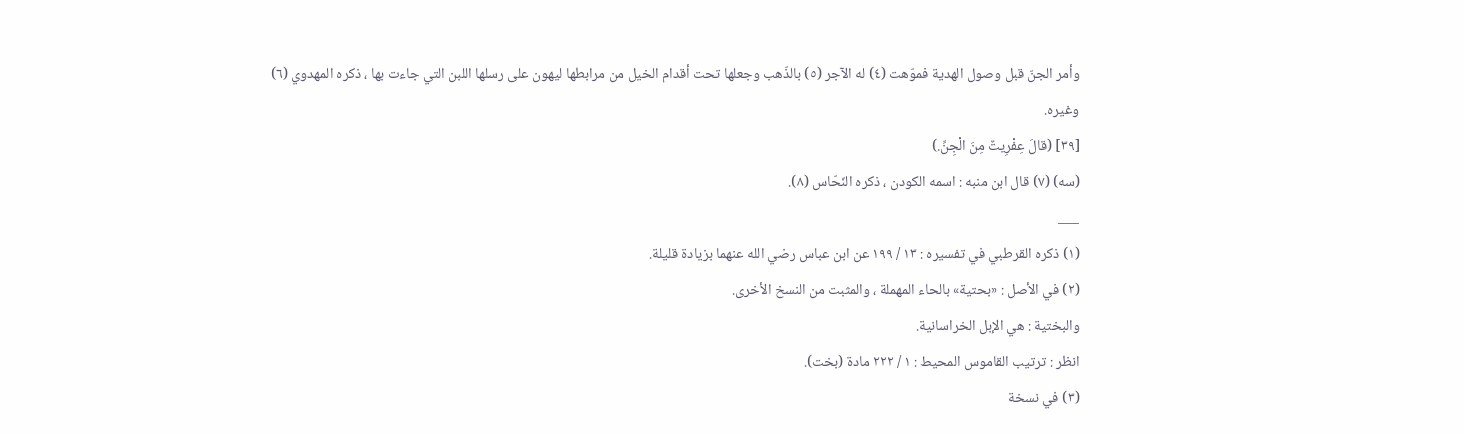وأمر الجنّ قبل وصول الهدية فموّهت (٤) له الآجر (٥) بالذّهب وجعلها تحت أقدام الخيل من مرابطها ليهون على رسلها اللبن التي جاءت بها ، ذكره المهدوي (٦) وغيره.
[٣٩] (قالَ عِفْرِيتٌ مِنَ الْجِنِّ.)
(سه) (٧) قال ابن منبه : اسمه الكودن ، ذكره النّحّاس (٨).
___
(١) ذكره القرطبي في تفسيره : ١٣ / ١٩٩ عن ابن عباس رضي الله عنهما بزيادة قليلة.
(٢) في الأصل : «بحتية» بالحاء المهملة ، والمثبت من النسخ الأخرى.
والبختية : هي الإبل الخراسانية.
انظر : ترتيب القاموس المحيط : ١ / ٢٢٢ مادة (بخت).
(٣) في نسخة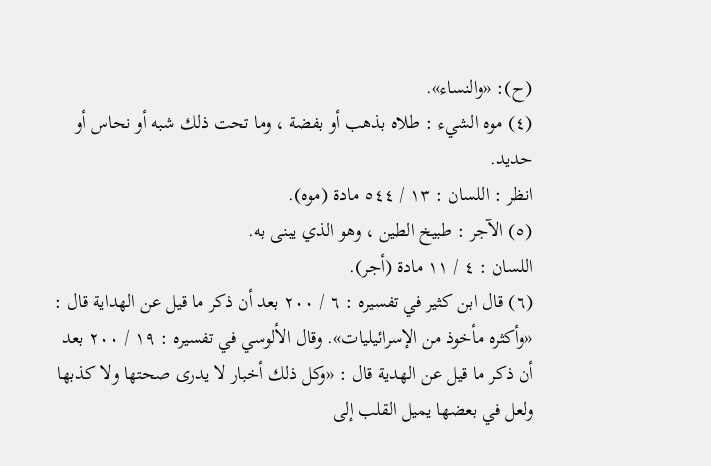(ح): «والنساء».
(٤) موه الشيء : طلاه بذهب أو بفضة ، وما تحت ذلك شبه أو نحاس أو حديد.
انظر : اللسان : ١٣ / ٥٤٤ مادة (موه).
(٥) الآجر : طبيخ الطين ، وهو الذي يبنى به.
اللسان : ٤ / ١١ مادة (أجر).
(٦) قال ابن كثير في تفسيره : ٦ / ٢٠٠ بعد أن ذكر ما قيل عن الهداية قال : «وأكثره مأخوذ من الإسرائيليات». وقال الألوسي في تفسيره : ١٩ / ٢٠٠ بعد أن ذكر ما قيل عن الهدية قال : «وكل ذلك أخبار لا يدرى صحتها ولا كذبها ولعل في بعضها يميل القلب إلى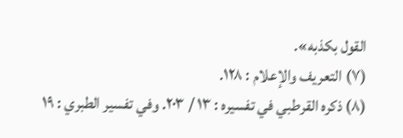القول بكذبه».
(٧) التعريف والإعلام : ١٢٨.
(٨) ذكره القرطبي في تفسيره : ١٣ / ٢٠٣. وفي تفسير الطبري : ١٩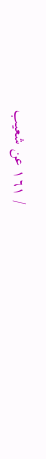/ ١٦١ عن شعيب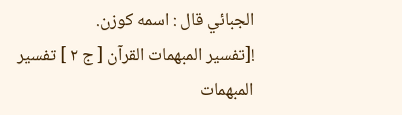الجبائي قال : اسمه كوزن.
![تفسير المبهمات القرآن [ ج ٢ ] تفسير المبهمات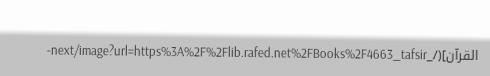القرآن](/_next/image?url=https%3A%2F%2Flib.rafed.net%2FBooks%2F4663_tafsir-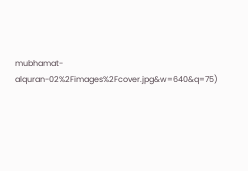mubhamat-alquran-02%2Fimages%2Fcover.jpg&w=640&q=75)